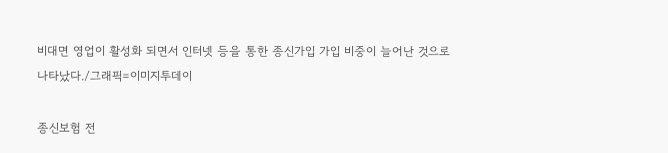비대면 영업이 활성화 되면서 인터넷 등을 통한 종신가입 가입 비중이 늘어난 것으로 나타났다./그래픽=이미지투데이

종신보험 전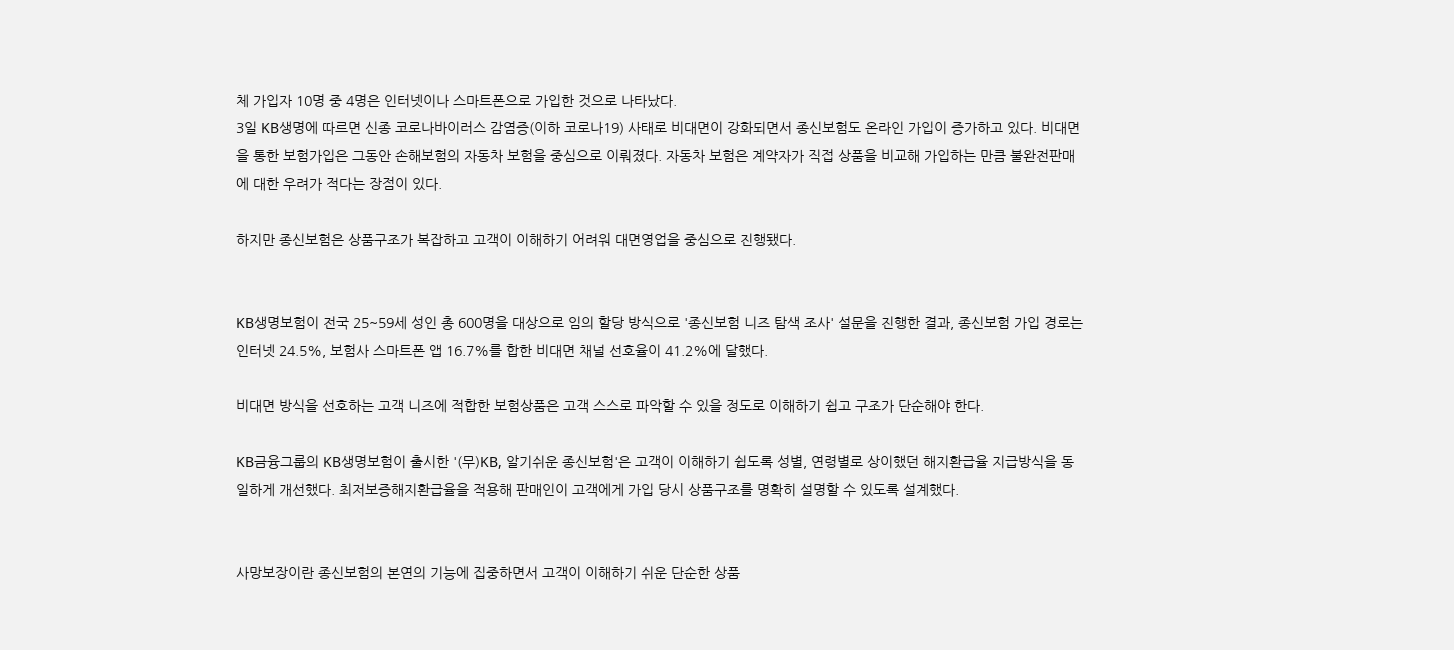체 가입자 10명 중 4명은 인터넷이나 스마트폰으로 가입한 것으로 나타났다.
3일 KB생명에 따르면 신종 코로나바이러스 감염증(이하 코로나19) 사태로 비대면이 강화되면서 종신보험도 온라인 가입이 증가하고 있다. 비대면을 통한 보험가입은 그동안 손해보험의 자동차 보험을 중심으로 이뤄졌다. 자동차 보험은 계약자가 직접 상품을 비교해 가입하는 만큼 불완전판매에 대한 우려가 적다는 장점이 있다.

하지만 종신보험은 상품구조가 복잡하고 고객이 이해하기 어려워 대면영업을 중심으로 진행됐다.


KB생명보험이 전국 25~59세 성인 총 600명을 대상으로 임의 할당 방식으로 '종신보험 니즈 탐색 조사' 설문을 진행한 결과, 종신보험 가입 경로는 인터넷 24.5%, 보험사 스마트폰 앱 16.7%를 합한 비대면 채널 선호율이 41.2%에 달했다.

비대면 방식을 선호하는 고객 니즈에 적합한 보험상품은 고객 스스로 파악할 수 있을 정도로 이해하기 쉽고 구조가 단순해야 한다.

KB금융그룹의 KB생명보험이 출시한 '(무)KB, 알기쉬운 종신보험'은 고객이 이해하기 쉽도록 성별, 연령별로 상이했던 해지환급율 지급방식을 동일하게 개선했다. 최저보증해지환급율을 적용해 판매인이 고객에게 가입 당시 상품구조를 명확히 설명할 수 있도록 설계했다.


사망보장이란 종신보험의 본연의 기능에 집중하면서 고객이 이해하기 쉬운 단순한 상품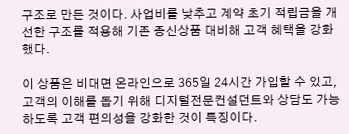구조로 만든 것이다. 사업비를 낮추고 계약 초기 적립금을 개선한 구조를 적용해 기존 종신상품 대비해 고객 혜택을 강화했다.

이 상품은 비대면 온라인으로 365일 24시간 가입할 수 있고, 고객의 이해를 돕기 위해 디지털전문컨설던트와 상담도 가능하도록 고객 편의성을 강화한 것이 특징이다.